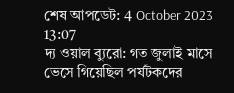শেষ আপডেট: 4 October 2023 13:07
দ্য ওয়াল ব্যুরো: গত জুলাই মাসে ভেসে গিয়েছিল পর্যটকদের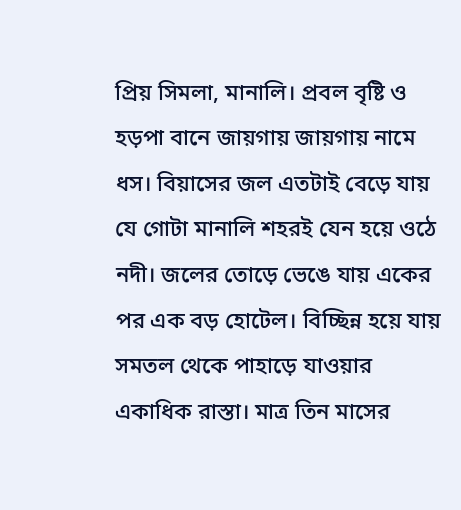প্রিয় সিমলা, মানালি। প্রবল বৃষ্টি ও হড়পা বানে জায়গায় জায়গায় নামে ধস। বিয়াসের জল এতটাই বেড়ে যায় যে গোটা মানালি শহরই যেন হয়ে ওঠে নদী। জলের তোড়ে ভেঙে যায় একের পর এক বড় হোটেল। বিচ্ছিন্ন হয়ে যায় সমতল থেকে পাহাড়ে যাওয়ার একাধিক রাস্তা। মাত্র তিন মাসের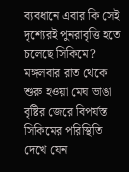ব্যবধানে এবার কি সেই দৃশ্যেরই পুনরাবৃত্তি হতে চলেছে সিকিমে? মঙ্গলবার রাত থেকে শুরু হওয়া মেঘ ভাঙা বৃষ্টির জেরে বিপর্যস্ত সিকিমের পরিস্থিতি দেখে যেন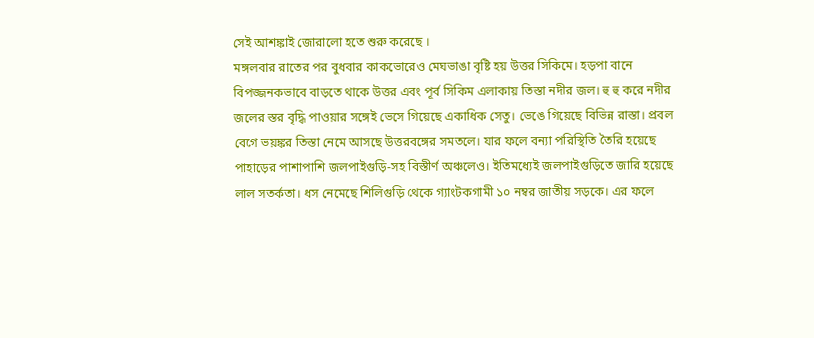সেই আশঙ্কাই জোরালো হতে শুরু করেছে ।
মঙ্গলবার রাতের পর বুধবার কাকভোরেও মেঘভাঙা বৃষ্টি হয় উত্তর সিকিমে। হড়পা বানে বিপজ্জনকভাবে বাড়তে থাকে উত্তর এবং পূর্ব সিকিম এলাকায় তিস্তা নদীর জল। হু হু করে নদীর জলের স্তর বৃদ্ধি পাওয়ার সঙ্গেই ভেসে গিয়েছে একাধিক সেতু। ভেঙে গিয়েছে বিভিন্ন রাস্তা। প্রবল বেগে ভয়ঙ্কর তিস্তা নেমে আসছে উত্তরবঙ্গের সমতলে। যার ফলে বন্যা পরিস্থিতি তৈরি হয়েছে পাহাড়ের পাশাপাশি জলপাইগুড়ি-সহ বিস্তীর্ণ অঞ্চলেও। ইতিমধ্যেই জলপাইগুড়িতে জারি হয়েছে লাল সতর্কতা। ধস নেমেছে শিলিগুড়ি থেকে গ্যাংটকগামী ১০ নম্বর জাতীয় সড়কে। এর ফলে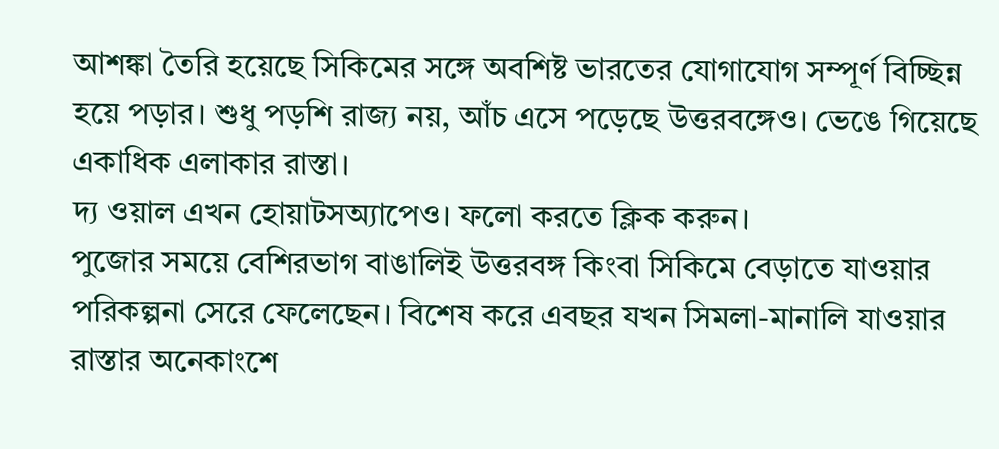আশঙ্কা তৈরি হয়েছে সিকিমের সঙ্গে অবশিষ্ট ভারতের যোগাযোগ সম্পূর্ণ বিচ্ছিন্ন হয়ে পড়ার। শুধু পড়শি রাজ্য নয়, আঁচ এসে পড়েছে উত্তরবঙ্গেও। ভেঙে গিয়েছে একাধিক এলাকার রাস্তা।
দ্য ওয়াল এখন হোয়াটসঅ্যাপেও। ফলো করতে ক্লিক করুন।
পুজোর সময়ে বেশিরভাগ বাঙালিই উত্তরবঙ্গ কিংবা সিকিমে বেড়াতে যাওয়ার পরিকল্পনা সেরে ফেলেছেন। বিশেষ করে এবছর যখন সিমলা-মানালি যাওয়ার রাস্তার অনেকাংশে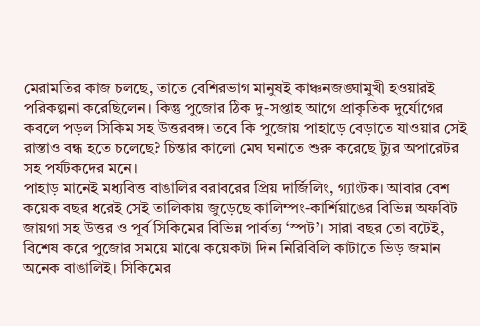মেরামতির কাজ চলছে, তাতে বেশিরভাগ মানুষই কাঞ্চনজঙ্ঘামুখী হওয়ারই পরিকল্পনা করেছিলেন। কিন্তু পুজোর ঠিক দু-সপ্তাহ আগে প্রাকৃতিক দুর্যোগের কবলে পড়ল সিকিম সহ উত্তরবঙ্গ। তবে কি পুজোয় পাহাড়ে বেড়াতে যাওয়ার সেই রাস্তাও বন্ধ হতে চলেছে? চিন্তার কালো মেঘ ঘনাতে শুরু করেছে ট্যুর অপারেটর সহ পর্যটকদের মনে।
পাহাড় মানেই মধ্যবিত্ত বাঙালির বরাবরের প্রিয় দার্জিলিং, গ্যাংটক। আবার বেশ কয়েক বছর ধরেই সেই তালিকায় জুড়েছে কালিম্পং-কার্শিয়াঙের বিভিন্ন অফবিট জায়গা সহ উত্তর ও পূর্ব সিকিমের বিভিন্ন পার্বত্য ‘স্পট’। সারা বছর তো বটেই, বিশেষ করে পুজোর সময়ে মাঝে কয়েকটা দিন নিরিবিলি কাটাতে ভিড় জমান অনেক বাঙালিই। সিকিমের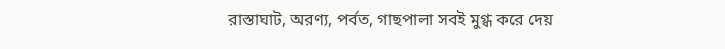রাস্তাঘাট, অরণ্য, পর্বত, গাছপালা সবই মুগ্ধ করে দেয়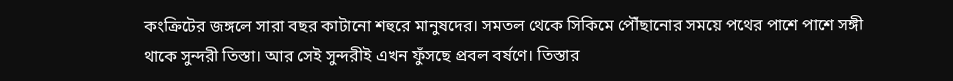কংক্রিটের জঙ্গলে সারা বছর কাটানো শহুরে মানুষদের। সমতল থেকে সিকিমে পৌঁছানোর সময়ে পথের পাশে পাশে সঙ্গী থাকে সুন্দরী তিস্তা। আর সেই সুন্দরীই এখন ফুঁসছে প্রবল বর্ষণে। তিস্তার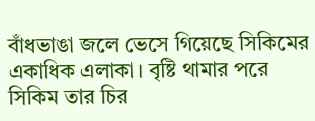বাঁধভাঙা জলে ভেসে গিয়েছে সিকিমের একাধিক এলাকা। বৃষ্টি থামার পরে সিকিম তার চির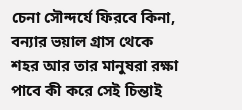চেনা সৌন্দর্যে ফিরবে কিনা, বন্যার ভয়াল গ্রাস থেকে শহর আর তার মানুষরা রক্ষা পাবে কী করে সেই চিন্তাই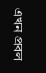এখন প্রবল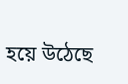হয়ে উঠেছে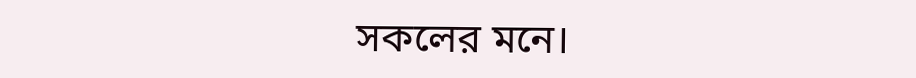সকলের মনে।